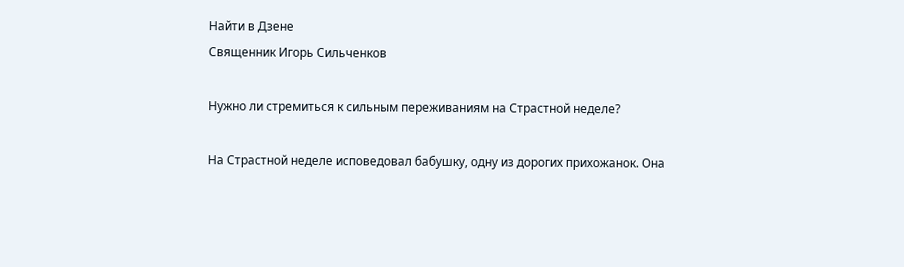Найти в Дзене
Священник Игорь Сильченков

Нужно ли стремиться к сильным переживаниям на Страстной неделе?

На Страстной неделе исповедовал бабушку, одну из дорогих прихожанок. Она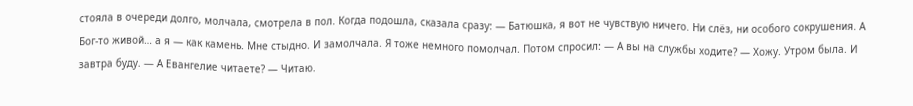стояла в очереди долго, молчала, смотрела в пол. Когда подошла, сказала сразу: — Батюшка, я вот не чувствую ничего. Ни слёз, ни особого сокрушения. А Бог-то живой… а я — как камень. Мне стыдно. И замолчала. Я тоже немного помолчал. Потом спросил: — А вы на службы ходите? — Хожу. Утром была. И завтра буду. — А Евангелие читаете? — Читаю.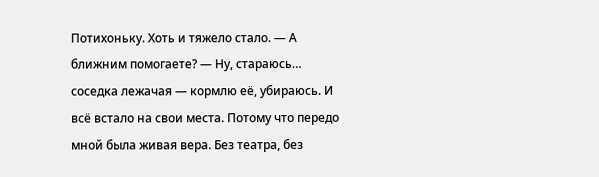Потихоньку. Хоть и тяжело стало. — А ближним помогаете? — Ну, стараюсь… соседка лежачая — кормлю её, убираюсь. И всё встало на свои места. Потому что передо мной была живая вера. Без театра, без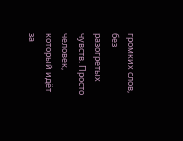громких слов, без разогретых чувств. Просто человек, который идёт за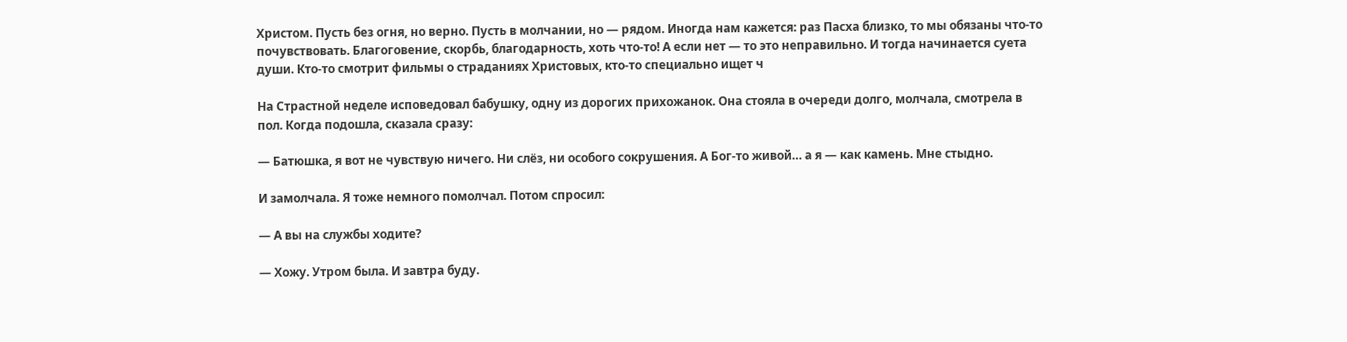Христом. Пусть без огня, но верно. Пусть в молчании, но — рядом. Иногда нам кажется: раз Пасха близко, то мы обязаны что-то почувствовать. Благоговение, скорбь, благодарность, хоть что-то! А если нет — то это неправильно. И тогда начинается суета души. Кто-то смотрит фильмы о страданиях Христовых, кто-то специально ищет ч

На Страстной неделе исповедовал бабушку, одну из дорогих прихожанок. Она стояла в очереди долго, молчала, смотрела в пол. Когда подошла, сказала сразу:

— Батюшка, я вот не чувствую ничего. Ни слёз, ни особого сокрушения. А Бог-то живой… а я — как камень. Мне стыдно.

И замолчала. Я тоже немного помолчал. Потом спросил:

— А вы на службы ходите?

— Хожу. Утром была. И завтра буду.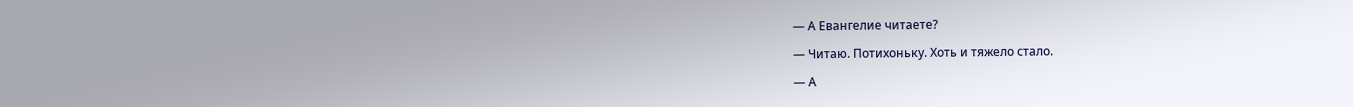— А Евангелие читаете?

— Читаю. Потихоньку. Хоть и тяжело стало.

— А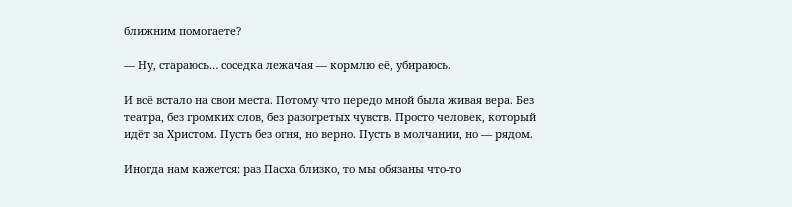ближним помогаете?

— Ну, стараюсь… соседка лежачая — кормлю её, убираюсь.

И всё встало на свои места. Потому что передо мной была живая вера. Без театра, без громких слов, без разогретых чувств. Просто человек, который идёт за Христом. Пусть без огня, но верно. Пусть в молчании, но — рядом.

Иногда нам кажется: раз Пасха близко, то мы обязаны что-то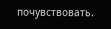почувствовать.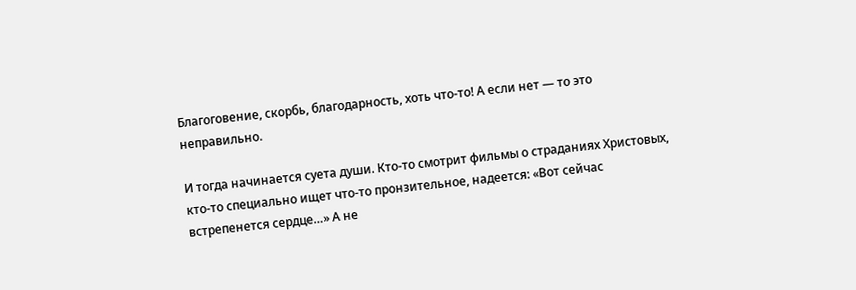Благоговение, скорбь, благодарность, хоть что-то! А если нет — то это неправильно.

И тогда начинается суета души. Кто-то смотрит фильмы о страданиях Христовых, кто-то специально ищет что-то пронзительное, надеется: «Вот сейчас встрепенется сердце…» А не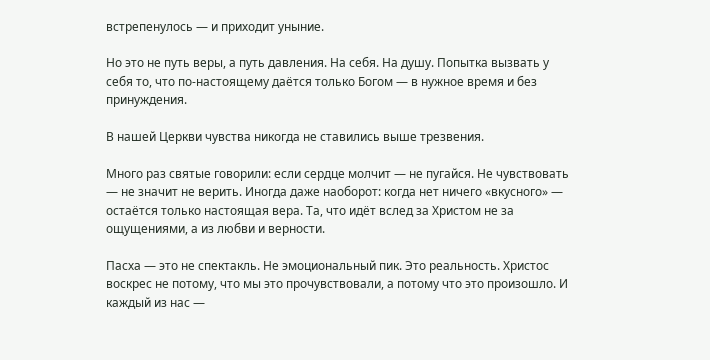встрепенулось — и приходит уныние.

Но это не путь веры, а путь давления. На себя. На душу. Попытка вызвать у себя то, что по-настоящему даётся только Богом — в нужное время и без принуждения.

В нашей Церкви чувства никогда не ставились выше трезвения.

Много раз святые говорили: если сердце молчит — не пугайся. Не чувствовать — не значит не верить. Иногда даже наоборот: когда нет ничего «вкусного» — остаётся только настоящая вера. Та, что идёт вслед за Христом не за ощущениями, а из любви и верности.

Пасха — это не спектакль. Не эмоциональный пик. Это реальность. Христос воскрес не потому, что мы это прочувствовали, а потому что это произошло. И каждый из нас —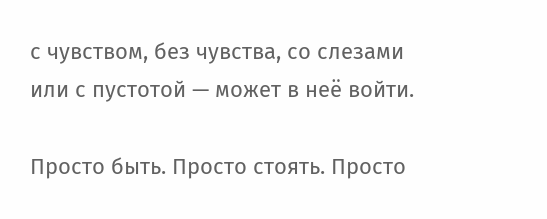с чувством, без чувства, со слезами или с пустотой — может в неё войти.

Просто быть. Просто стоять. Просто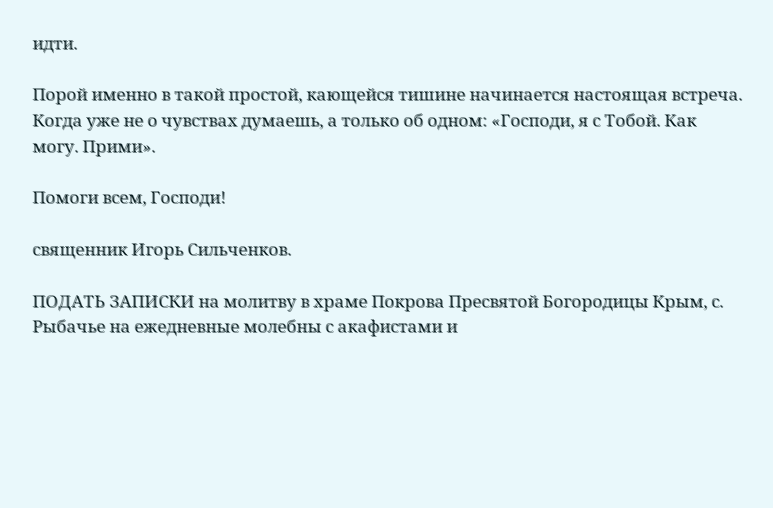идти.

Порой именно в такой простой, кающейся тишине начинается настоящая встреча. Когда уже не о чувствах думаешь, а только об одном: «Господи, я с Тобой. Как могу. Прими».

Помоги всем, Господи!

священник Игорь Сильченков.

ПОДАТЬ ЗАПИСКИ на молитву в храме Покрова Пресвятой Богородицы Крым, с. Рыбачье на ежедневные молебны с акафистами и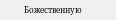Божественную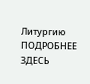Литургию ПОДРОБНЕЕ ЗДЕСЬ